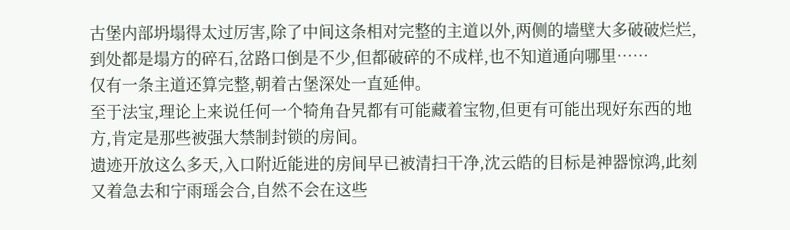古堡内部坍塌得太过厉害,除了中间这条相对完整的主道以外,两侧的墙壁大多破破烂烂,到处都是塌方的碎石,岔路口倒是不少,但都破碎的不成样,也不知道通向哪里……
仅有一条主道还算完整,朝着古堡深处一直延伸。
至于法宝,理论上来说任何一个犄角旮旯都有可能藏着宝物,但更有可能出现好东西的地方,肯定是那些被强大禁制封锁的房间。
遗迹开放这么多天,入口附近能进的房间早已被清扫干净,沈云皓的目标是神器惊鸿,此刻又着急去和宁雨瑶会合,自然不会在这些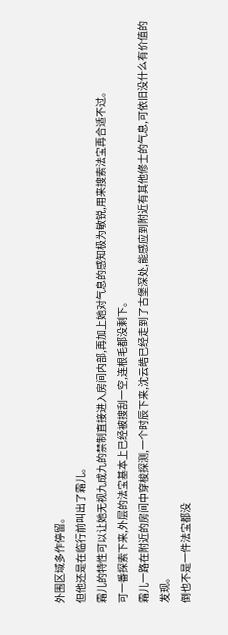外围区域多作停留。
但他还是在临行前叫出了霜儿。
霜儿的特性可以让她无视九成九的禁制直接进入房间内部,再加上她对气息的感知极为敏锐,用来搜索法宝再合适不过。
可一番探索下来,外层的法宝基本上已经被搜刮一空,连根毛都没剩下。
霜儿一路在附近的房间中穿梭探测,一个时辰下来,沈云皓已经走到了古堡深处,能感应到附近有其他修士的气息,可依旧没什么有价值的发现。
倒也不是一件法宝都没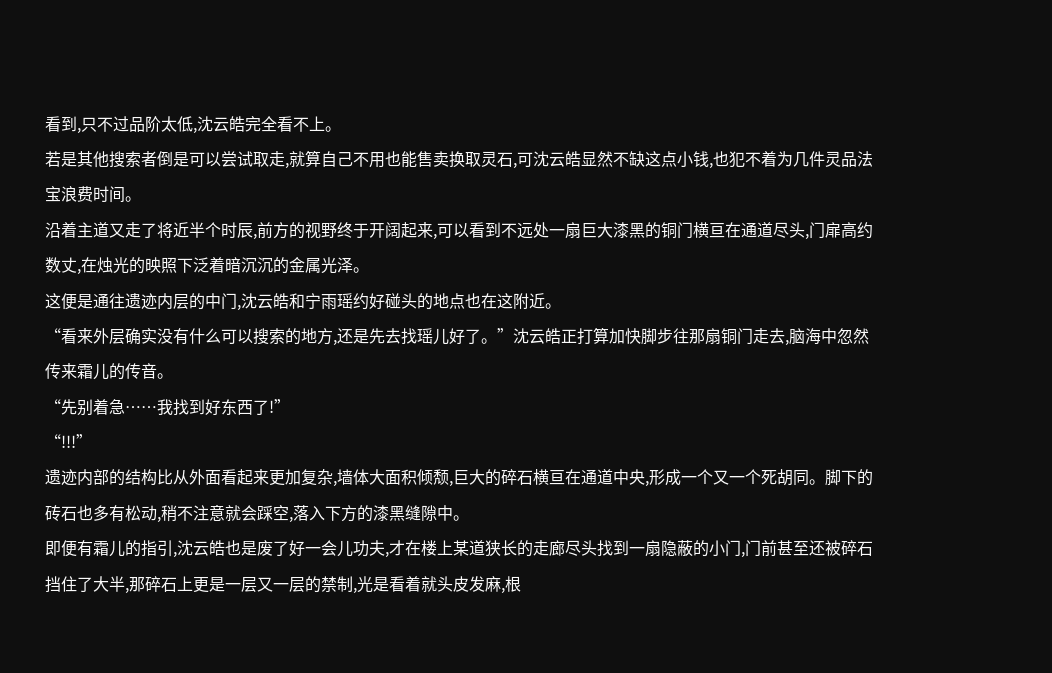看到,只不过品阶太低,沈云皓完全看不上。
若是其他搜索者倒是可以尝试取走,就算自己不用也能售卖换取灵石,可沈云皓显然不缺这点小钱,也犯不着为几件灵品法宝浪费时间。
沿着主道又走了将近半个时辰,前方的视野终于开阔起来,可以看到不远处一扇巨大漆黑的铜门横亘在通道尽头,门扉高约数丈,在烛光的映照下泛着暗沉沉的金属光泽。
这便是通往遗迹内层的中门,沈云皓和宁雨瑶约好碰头的地点也在这附近。
“看来外层确实没有什么可以搜索的地方,还是先去找瑶儿好了。”沈云皓正打算加快脚步往那扇铜门走去,脑海中忽然传来霜儿的传音。
“先别着急……我找到好东西了!”
“!!!”
遗迹内部的结构比从外面看起来更加复杂,墙体大面积倾颓,巨大的碎石横亘在通道中央,形成一个又一个死胡同。脚下的砖石也多有松动,稍不注意就会踩空,落入下方的漆黑缝隙中。
即便有霜儿的指引,沈云皓也是废了好一会儿功夫,才在楼上某道狭长的走廊尽头找到一扇隐蔽的小门,门前甚至还被碎石挡住了大半,那碎石上更是一层又一层的禁制,光是看着就头皮发麻,根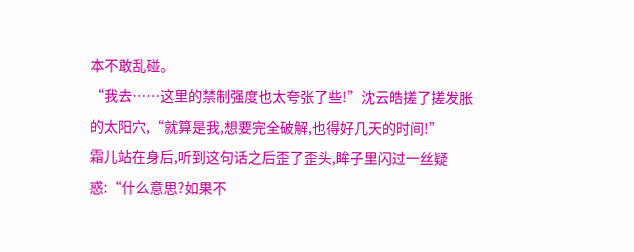本不敢乱碰。
“我去……这里的禁制强度也太夸张了些!”沈云皓搓了搓发胀的太阳穴,“就算是我,想要完全破解,也得好几天的时间!”
霜儿站在身后,听到这句话之后歪了歪头,眸子里闪过一丝疑惑:“什么意思?如果不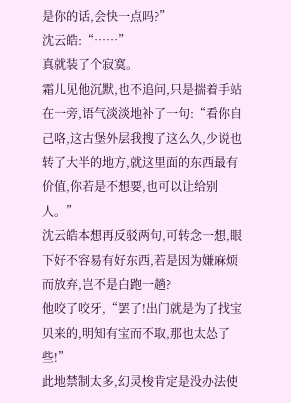是你的话,会快一点吗?”
沈云皓:“……”
真就装了个寂寞。
霜儿见他沉默,也不追问,只是揣着手站在一旁,语气淡淡地补了一句:“看你自己咯,这古堡外层我搜了这么久,少说也转了大半的地方,就这里面的东西最有价值,你若是不想要,也可以让给别人。”
沈云皓本想再反驳两句,可转念一想,眼下好不容易有好东西,若是因为嫌麻烦而放弃,岂不是白跑一趟?
他咬了咬牙,“罢了!出门就是为了找宝贝来的,明知有宝而不取,那也太怂了些!”
此地禁制太多,幻灵梭肯定是没办法使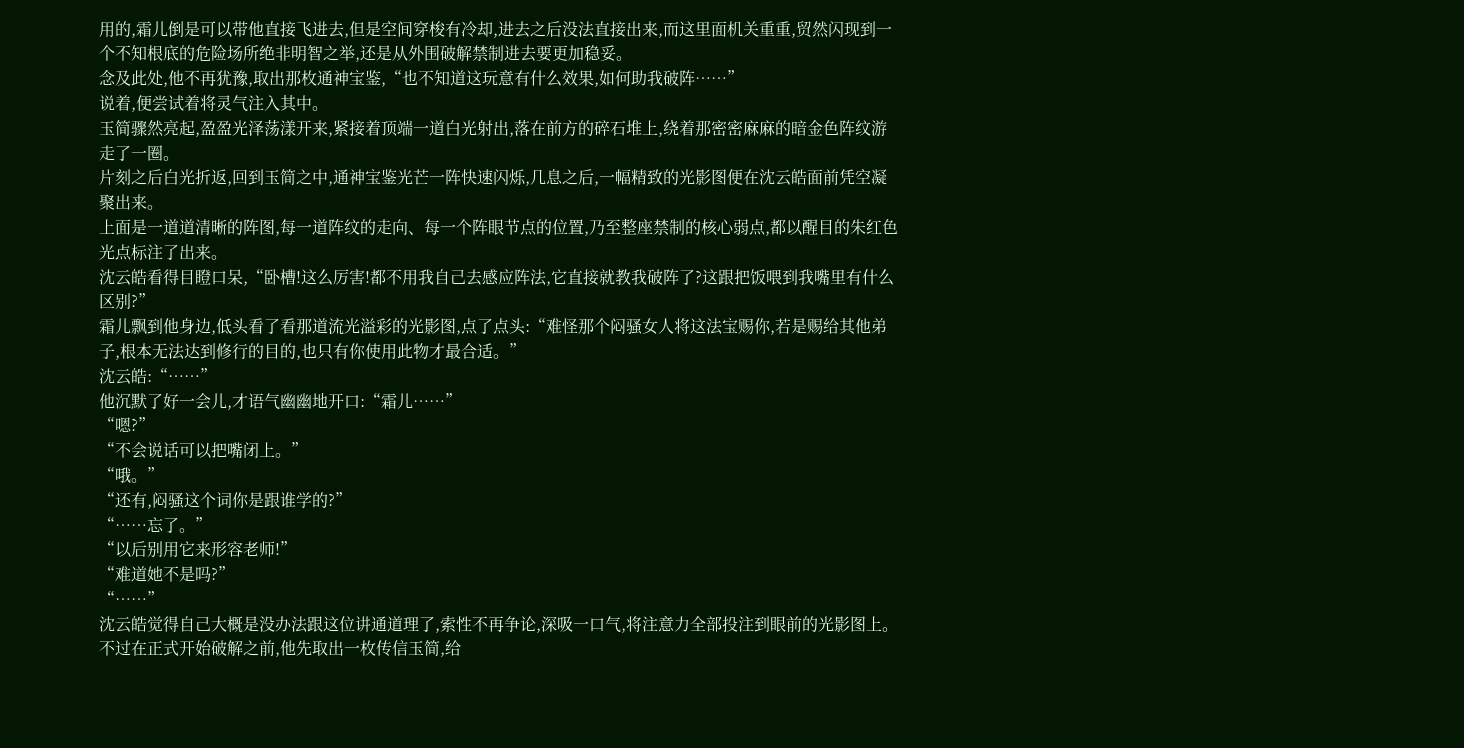用的,霜儿倒是可以带他直接飞进去,但是空间穿梭有冷却,进去之后没法直接出来,而这里面机关重重,贸然闪现到一个不知根底的危险场所绝非明智之举,还是从外围破解禁制进去要更加稳妥。
念及此处,他不再犹豫,取出那枚通神宝鉴,“也不知道这玩意有什么效果,如何助我破阵……”
说着,便尝试着将灵气注入其中。
玉简骤然亮起,盈盈光泽荡漾开来,紧接着顶端一道白光射出,落在前方的碎石堆上,绕着那密密麻麻的暗金色阵纹游走了一圈。
片刻之后白光折返,回到玉简之中,通神宝鉴光芒一阵快速闪烁,几息之后,一幅精致的光影图便在沈云皓面前凭空凝聚出来。
上面是一道道清晰的阵图,每一道阵纹的走向、每一个阵眼节点的位置,乃至整座禁制的核心弱点,都以醒目的朱红色光点标注了出来。
沈云皓看得目瞪口呆,“卧槽!这么厉害!都不用我自己去感应阵法,它直接就教我破阵了?这跟把饭喂到我嘴里有什么区别?”
霜儿飘到他身边,低头看了看那道流光溢彩的光影图,点了点头:“难怪那个闷骚女人将这法宝赐你,若是赐给其他弟子,根本无法达到修行的目的,也只有你使用此物才最合适。”
沈云皓:“……”
他沉默了好一会儿,才语气幽幽地开口:“霜儿……”
“嗯?”
“不会说话可以把嘴闭上。”
“哦。”
“还有,闷骚这个词你是跟谁学的?”
“……忘了。”
“以后别用它来形容老师!”
“难道她不是吗?”
“……”
沈云皓觉得自己大概是没办法跟这位讲通道理了,索性不再争论,深吸一口气,将注意力全部投注到眼前的光影图上。
不过在正式开始破解之前,他先取出一枚传信玉简,给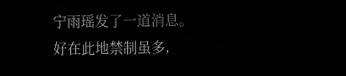宁雨瑶发了一道消息。
好在此地禁制虽多,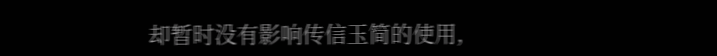却暂时没有影响传信玉简的使用,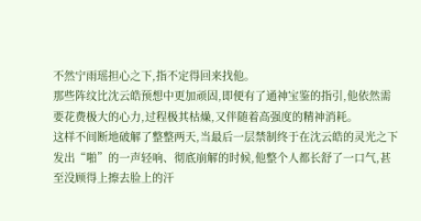不然宁雨瑶担心之下,指不定得回来找他。
那些阵纹比沈云皓预想中更加顽固,即便有了通神宝鉴的指引,他依然需要花费极大的心力,过程极其枯燥,又伴随着高强度的精神消耗。
这样不间断地破解了整整两天,当最后一层禁制终于在沈云皓的灵光之下发出“啪”的一声轻响、彻底崩解的时候,他整个人都长舒了一口气,甚至没顾得上擦去脸上的汗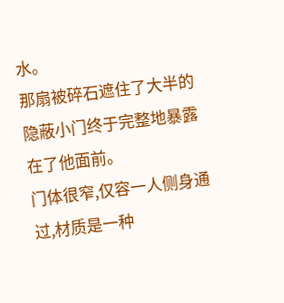水。
那扇被碎石遮住了大半的隐蔽小门终于完整地暴露在了他面前。
门体很窄,仅容一人侧身通过,材质是一种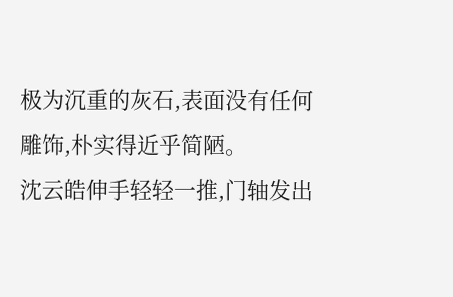极为沉重的灰石,表面没有任何雕饰,朴实得近乎简陋。
沈云皓伸手轻轻一推,门轴发出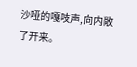沙哑的嘎吱声,向内敞了开来。